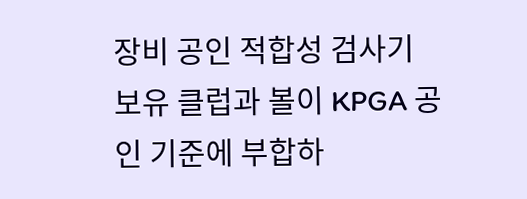장비 공인 적합성 검사기
보유 클럽과 볼이 KPGA 공인 기준에 부합하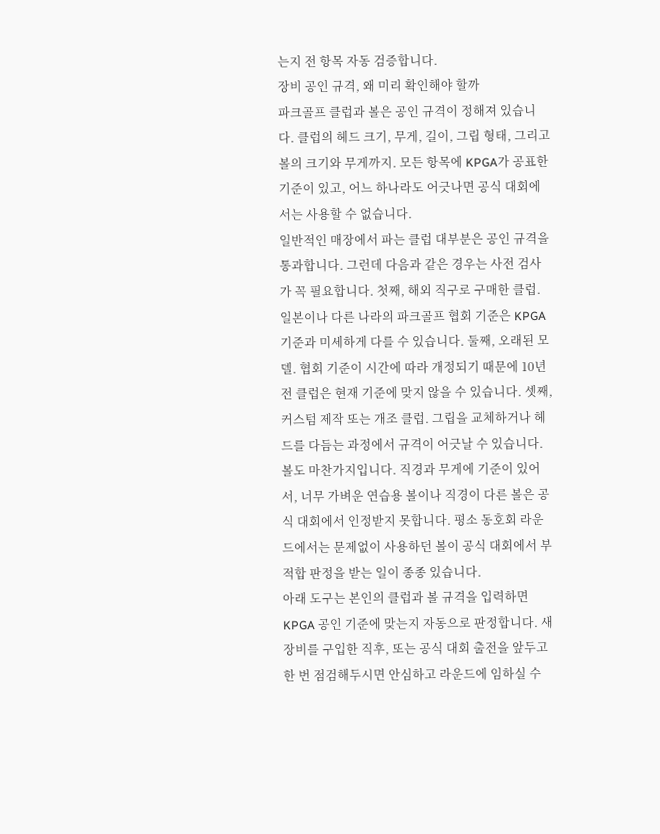는지 전 항목 자동 검증합니다.
장비 공인 규격, 왜 미리 확인해야 할까
파크골프 클럽과 볼은 공인 규격이 정해져 있습니다. 클럽의 헤드 크기, 무게, 길이, 그립 형태, 그리고 볼의 크기와 무게까지. 모든 항목에 KPGA가 공표한 기준이 있고, 어느 하나라도 어긋나면 공식 대회에서는 사용할 수 없습니다.
일반적인 매장에서 파는 클럽 대부분은 공인 규격을 통과합니다. 그런데 다음과 같은 경우는 사전 검사가 꼭 필요합니다. 첫째, 해외 직구로 구매한 클럽. 일본이나 다른 나라의 파크골프 협회 기준은 KPGA 기준과 미세하게 다를 수 있습니다. 둘째, 오래된 모델. 협회 기준이 시간에 따라 개정되기 때문에 10년 전 클럽은 현재 기준에 맞지 않을 수 있습니다. 셋째, 커스텀 제작 또는 개조 클럽. 그립을 교체하거나 헤드를 다듬는 과정에서 규격이 어긋날 수 있습니다.
볼도 마찬가지입니다. 직경과 무게에 기준이 있어서, 너무 가벼운 연습용 볼이나 직경이 다른 볼은 공식 대회에서 인정받지 못합니다. 평소 동호회 라운드에서는 문제없이 사용하던 볼이 공식 대회에서 부적합 판정을 받는 일이 종종 있습니다.
아래 도구는 본인의 클럽과 볼 규격을 입력하면 KPGA 공인 기준에 맞는지 자동으로 판정합니다. 새 장비를 구입한 직후, 또는 공식 대회 출전을 앞두고 한 번 점검해두시면 안심하고 라운드에 임하실 수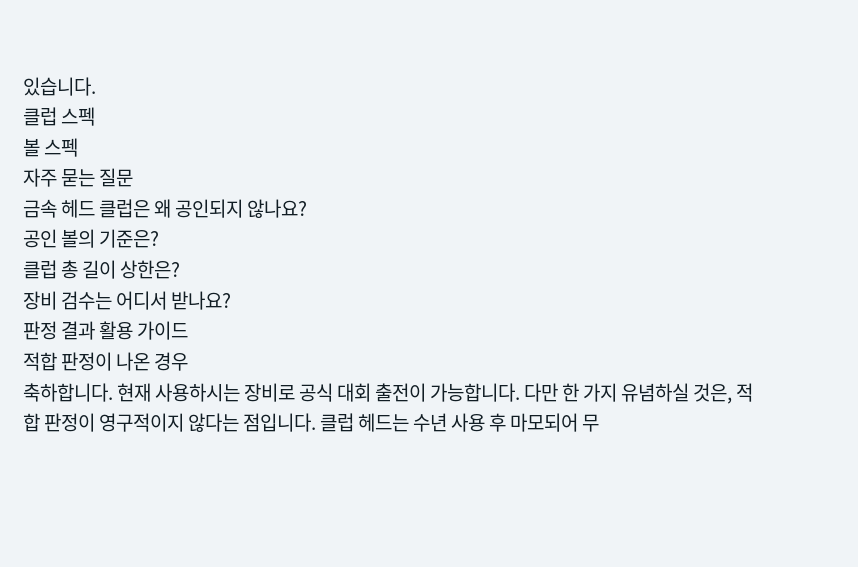있습니다.
클럽 스펙
볼 스펙
자주 묻는 질문
금속 헤드 클럽은 왜 공인되지 않나요?
공인 볼의 기준은?
클럽 총 길이 상한은?
장비 검수는 어디서 받나요?
판정 결과 활용 가이드
적합 판정이 나온 경우
축하합니다. 현재 사용하시는 장비로 공식 대회 출전이 가능합니다. 다만 한 가지 유념하실 것은, 적합 판정이 영구적이지 않다는 점입니다. 클럽 헤드는 수년 사용 후 마모되어 무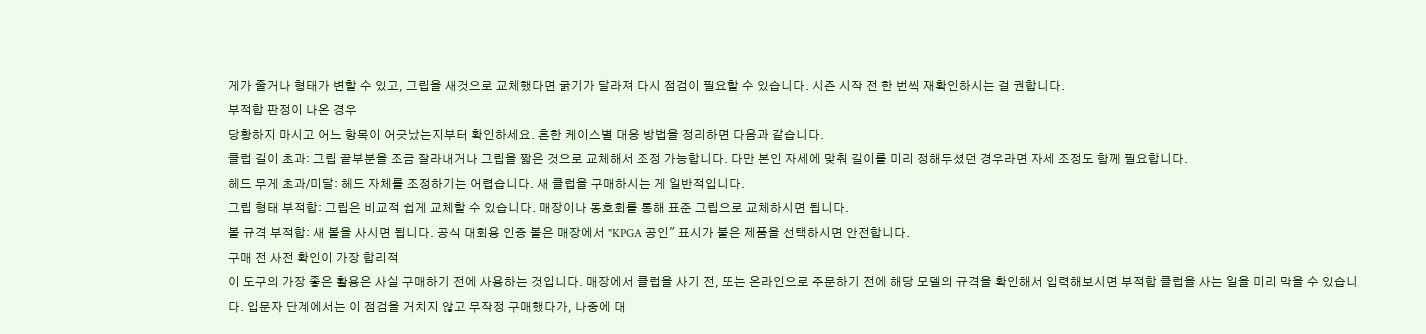게가 줄거나 형태가 변할 수 있고, 그립을 새것으로 교체했다면 굵기가 달라져 다시 점검이 필요할 수 있습니다. 시즌 시작 전 한 번씩 재확인하시는 걸 권합니다.
부적합 판정이 나온 경우
당황하지 마시고 어느 항목이 어긋났는지부터 확인하세요. 흔한 케이스별 대응 방법을 정리하면 다음과 같습니다.
클럽 길이 초과: 그립 끝부분을 조금 잘라내거나 그립을 짧은 것으로 교체해서 조정 가능합니다. 다만 본인 자세에 맞춰 길이를 미리 정해두셨던 경우라면 자세 조정도 함께 필요합니다.
헤드 무게 초과/미달: 헤드 자체를 조정하기는 어렵습니다. 새 클럽을 구매하시는 게 일반적입니다.
그립 형태 부적합: 그립은 비교적 쉽게 교체할 수 있습니다. 매장이나 동호회를 통해 표준 그립으로 교체하시면 됩니다.
볼 규격 부적합: 새 볼을 사시면 됩니다. 공식 대회용 인증 볼은 매장에서 "KPGA 공인" 표시가 붙은 제품을 선택하시면 안전합니다.
구매 전 사전 확인이 가장 합리적
이 도구의 가장 좋은 활용은 사실 구매하기 전에 사용하는 것입니다. 매장에서 클럽을 사기 전, 또는 온라인으로 주문하기 전에 해당 모델의 규격을 확인해서 입력해보시면 부적합 클럽을 사는 일을 미리 막을 수 있습니다. 입문자 단계에서는 이 점검을 거치지 않고 무작정 구매했다가, 나중에 대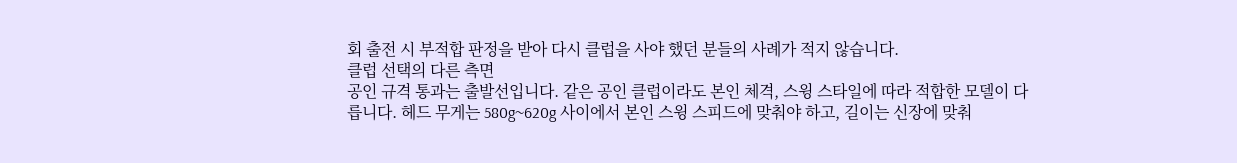회 출전 시 부적합 판정을 받아 다시 클럽을 사야 했던 분들의 사례가 적지 않습니다.
클럽 선택의 다른 측면
공인 규격 통과는 출발선입니다. 같은 공인 클럽이라도 본인 체격, 스윙 스타일에 따라 적합한 모델이 다릅니다. 헤드 무게는 580g~620g 사이에서 본인 스윙 스피드에 맞춰야 하고, 길이는 신장에 맞춰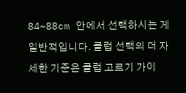84~88cm 안에서 선택하시는 게 일반적입니다. 클럽 선택의 더 자세한 기준은 클럽 고르기 가이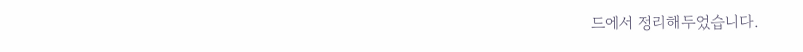드에서 정리해두었습니다.